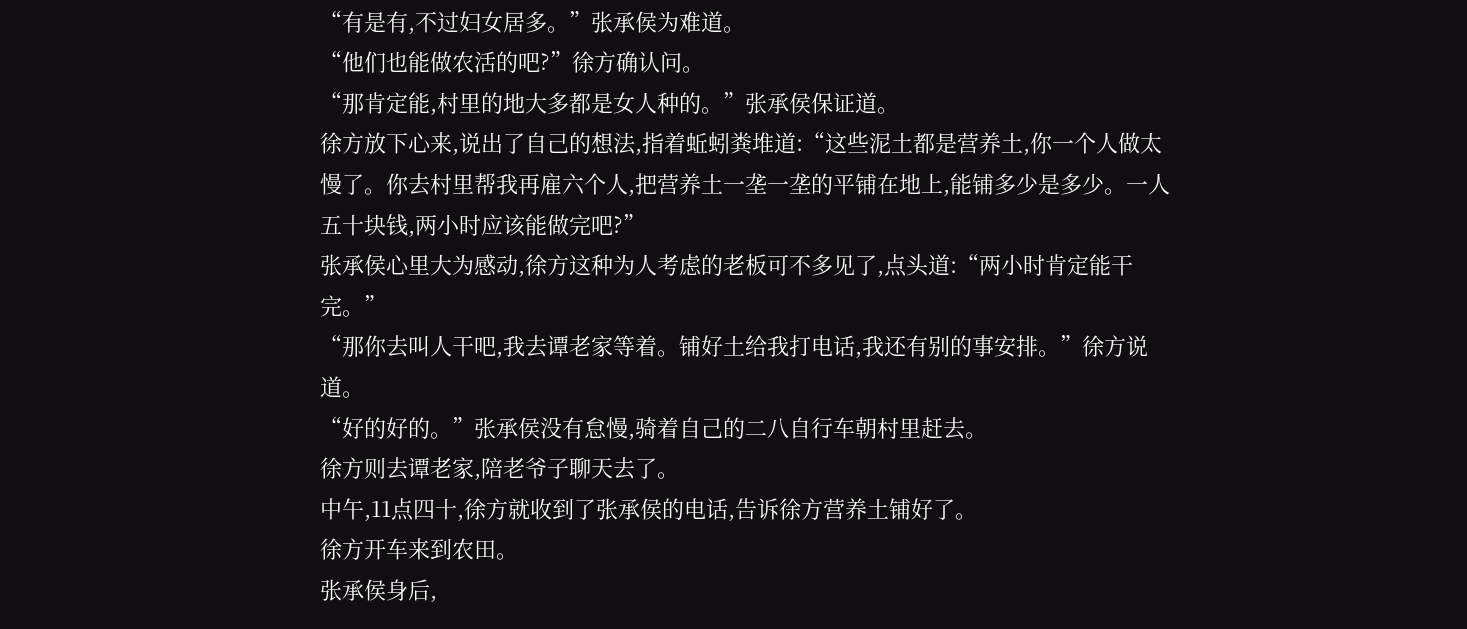“有是有,不过妇女居多。”张承侯为难道。
“他们也能做农活的吧?”徐方确认问。
“那肯定能,村里的地大多都是女人种的。”张承侯保证道。
徐方放下心来,说出了自己的想法,指着蚯蚓粪堆道:“这些泥土都是营养土,你一个人做太慢了。你去村里帮我再雇六个人,把营养土一垄一垄的平铺在地上,能铺多少是多少。一人五十块钱,两小时应该能做完吧?”
张承侯心里大为感动,徐方这种为人考虑的老板可不多见了,点头道:“两小时肯定能干完。”
“那你去叫人干吧,我去谭老家等着。铺好土给我打电话,我还有别的事安排。”徐方说道。
“好的好的。”张承侯没有怠慢,骑着自己的二八自行车朝村里赶去。
徐方则去谭老家,陪老爷子聊天去了。
中午,11点四十,徐方就收到了张承侯的电话,告诉徐方营养土铺好了。
徐方开车来到农田。
张承侯身后,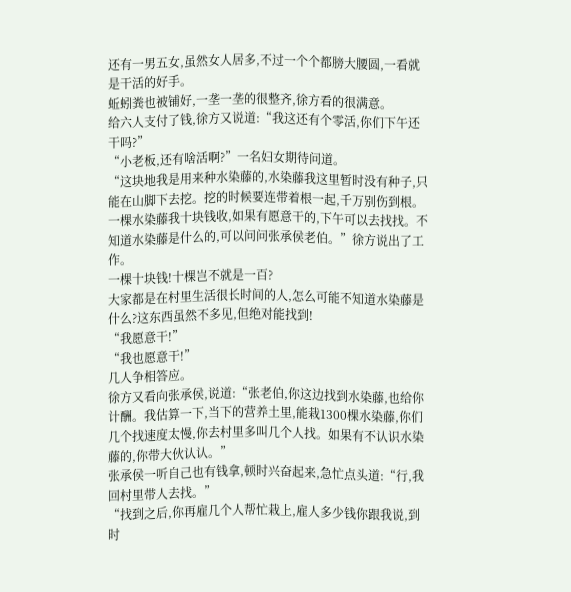还有一男五女,虽然女人居多,不过一个个都膀大腰圆,一看就是干活的好手。
蚯蚓粪也被铺好,一垄一垄的很整齐,徐方看的很满意。
给六人支付了钱,徐方又说道:“我这还有个零活,你们下午还干吗?”
“小老板,还有啥活啊?”一名妇女期待问道。
“这块地我是用来种水染藤的,水染藤我这里暂时没有种子,只能在山脚下去挖。挖的时候要连带着根一起,千万别伤到根。一棵水染藤我十块钱收,如果有愿意干的,下午可以去找找。不知道水染藤是什么的,可以问问张承侯老伯。”徐方说出了工作。
一棵十块钱!十棵岂不就是一百?
大家都是在村里生活很长时间的人,怎么可能不知道水染藤是什么?这东西虽然不多见,但绝对能找到!
“我愿意干!”
“我也愿意干!”
几人争相答应。
徐方又看向张承侯,说道:“张老伯,你这边找到水染藤,也给你计酬。我估算一下,当下的营养土里,能栽1300棵水染藤,你们几个找速度太慢,你去村里多叫几个人找。如果有不认识水染藤的,你带大伙认认。”
张承侯一听自己也有钱拿,顿时兴奋起来,急忙点头道:“行,我回村里带人去找。”
“找到之后,你再雇几个人帮忙栽上,雇人多少钱你跟我说,到时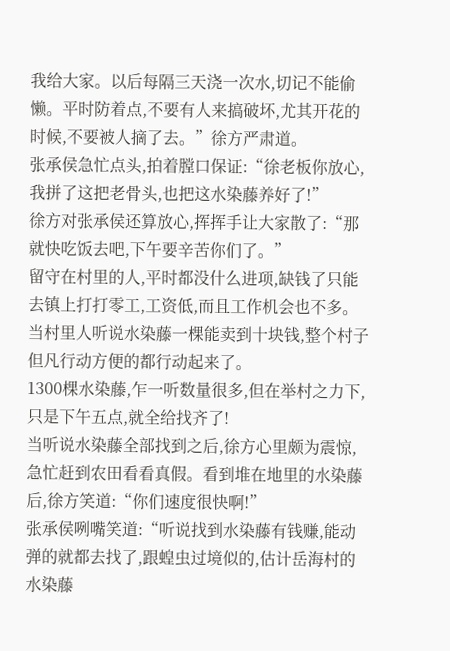我给大家。以后每隔三天浇一次水,切记不能偷懒。平时防着点,不要有人来搞破坏,尤其开花的时候,不要被人摘了去。”徐方严肃道。
张承侯急忙点头,拍着膛口保证:“徐老板你放心,我拼了这把老骨头,也把这水染藤养好了!”
徐方对张承侯还算放心,挥挥手让大家散了:“那就快吃饭去吧,下午要辛苦你们了。”
留守在村里的人,平时都没什么进项,缺钱了只能去镇上打打零工,工资低,而且工作机会也不多。当村里人听说水染藤一棵能卖到十块钱,整个村子但凡行动方便的都行动起来了。
1300棵水染藤,乍一听数量很多,但在举村之力下,只是下午五点,就全给找齐了!
当听说水染藤全部找到之后,徐方心里颇为震惊,急忙赶到农田看看真假。看到堆在地里的水染藤后,徐方笑道:“你们速度很快啊!”
张承侯咧嘴笑道:“听说找到水染藤有钱赚,能动弹的就都去找了,跟蝗虫过境似的,估计岳海村的水染藤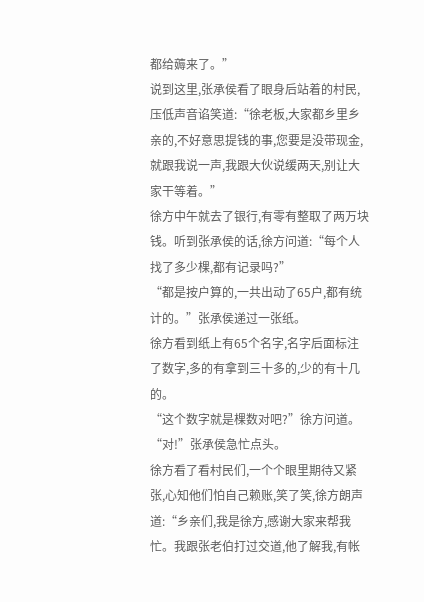都给薅来了。”
说到这里,张承侯看了眼身后站着的村民,压低声音谄笑道:“徐老板,大家都乡里乡亲的,不好意思提钱的事,您要是没带现金,就跟我说一声,我跟大伙说缓两天,别让大家干等着。”
徐方中午就去了银行,有零有整取了两万块钱。听到张承侯的话,徐方问道:“每个人找了多少棵,都有记录吗?”
“都是按户算的,一共出动了65户,都有统计的。”张承侯递过一张纸。
徐方看到纸上有65个名字,名字后面标注了数字,多的有拿到三十多的,少的有十几的。
“这个数字就是棵数对吧?”徐方问道。
“对!”张承侯急忙点头。
徐方看了看村民们,一个个眼里期待又紧张,心知他们怕自己赖账,笑了笑,徐方朗声道:“乡亲们,我是徐方,感谢大家来帮我忙。我跟张老伯打过交道,他了解我,有帐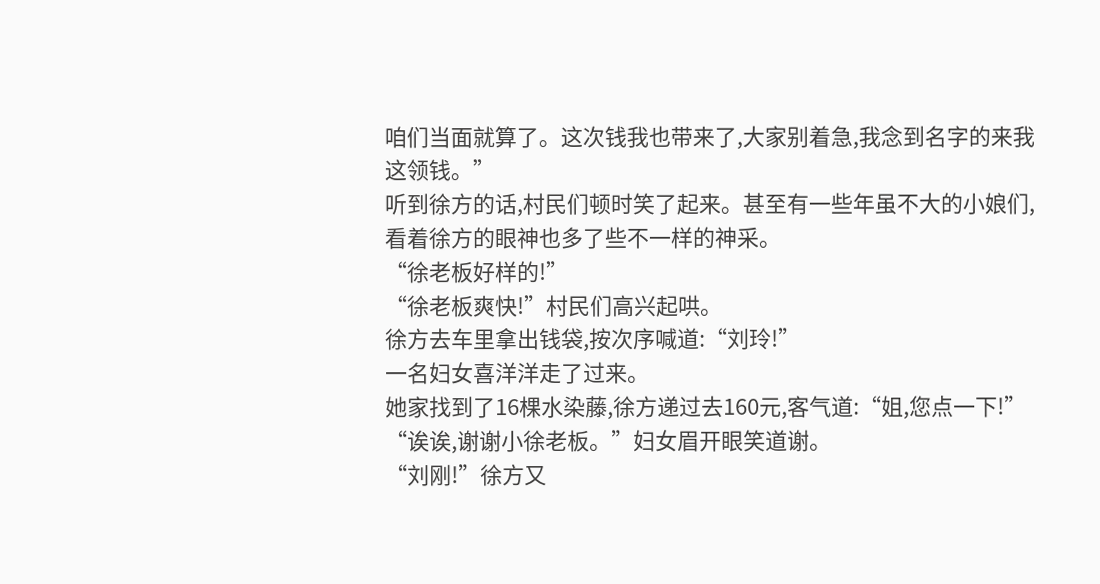咱们当面就算了。这次钱我也带来了,大家别着急,我念到名字的来我这领钱。”
听到徐方的话,村民们顿时笑了起来。甚至有一些年虽不大的小娘们,看着徐方的眼神也多了些不一样的神采。
“徐老板好样的!”
“徐老板爽快!”村民们高兴起哄。
徐方去车里拿出钱袋,按次序喊道:“刘玲!”
一名妇女喜洋洋走了过来。
她家找到了16棵水染藤,徐方递过去160元,客气道:“姐,您点一下!”
“诶诶,谢谢小徐老板。”妇女眉开眼笑道谢。
“刘刚!”徐方又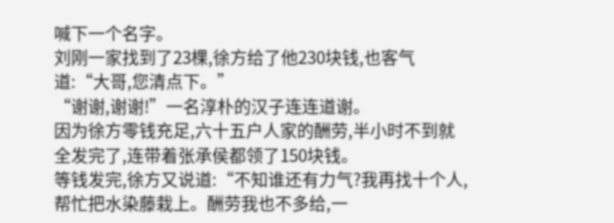喊下一个名字。
刘刚一家找到了23棵,徐方给了他230块钱,也客气道:“大哥,您清点下。”
“谢谢,谢谢!”一名淳朴的汉子连连道谢。
因为徐方零钱充足,六十五户人家的酬劳,半小时不到就全发完了,连带着张承侯都领了150块钱。
等钱发完,徐方又说道:“不知谁还有力气?我再找十个人,帮忙把水染藤栽上。酬劳我也不多给,一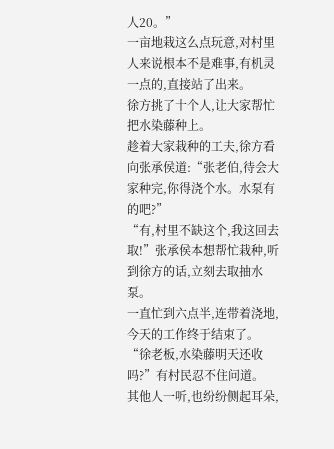人20。”
一亩地栽这么点玩意,对村里人来说根本不是难事,有机灵一点的,直接站了出来。
徐方挑了十个人,让大家帮忙把水染藤种上。
趁着大家栽种的工夫,徐方看向张承侯道:“张老伯,待会大家种完,你得浇个水。水泵有的吧?”
“有,村里不缺这个,我这回去取!”张承侯本想帮忙栽种,听到徐方的话,立刻去取抽水泵。
一直忙到六点半,连带着浇地,今天的工作终于结束了。
“徐老板,水染藤明天还收吗?”有村民忍不住问道。
其他人一听,也纷纷侧起耳朵,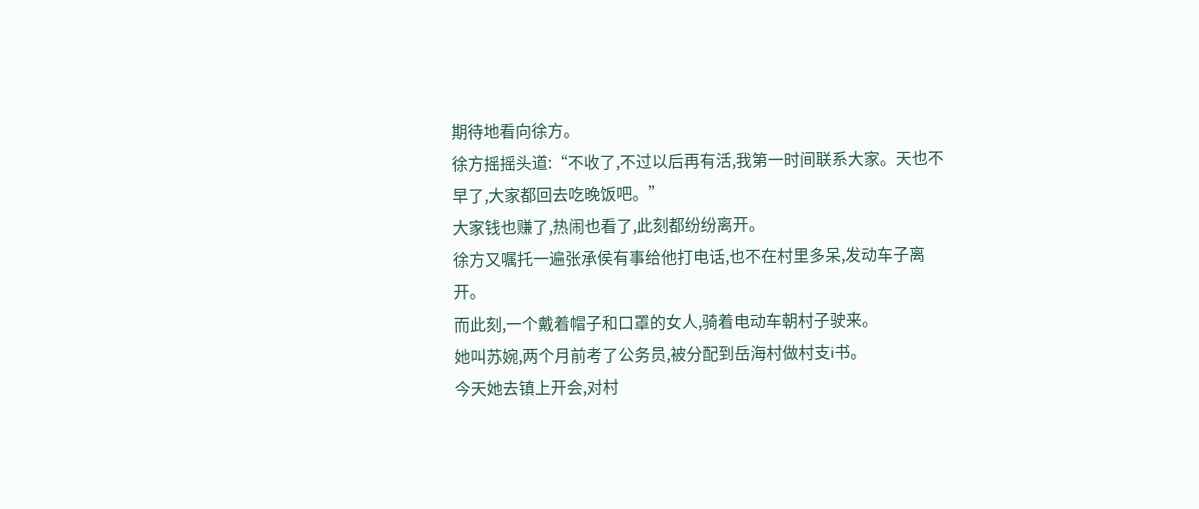期待地看向徐方。
徐方摇摇头道:“不收了,不过以后再有活,我第一时间联系大家。天也不早了,大家都回去吃晚饭吧。”
大家钱也赚了,热闹也看了,此刻都纷纷离开。
徐方又嘱托一遍张承侯有事给他打电话,也不在村里多呆,发动车子离开。
而此刻,一个戴着帽子和口罩的女人,骑着电动车朝村子驶来。
她叫苏婉,两个月前考了公务员,被分配到岳海村做村支i书。
今天她去镇上开会,对村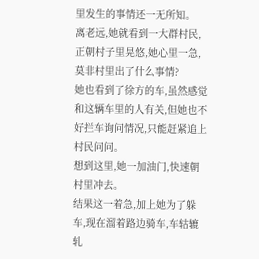里发生的事情还一无所知。
离老远,她就看到一大群村民,正朝村子里晃悠,她心里一急,莫非村里出了什么事情?
她也看到了徐方的车,虽然感觉和这辆车里的人有关,但她也不好拦车询问情况,只能赶紧追上村民问问。
想到这里,她一加油门,快速朝村里冲去。
结果这一着急,加上她为了躲车,现在溜着路边骑车,车轱辘轧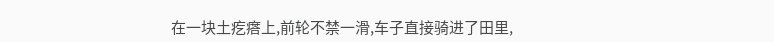在一块土疙瘩上,前轮不禁一滑,车子直接骑进了田里,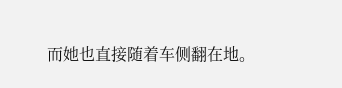而她也直接随着车侧翻在地。